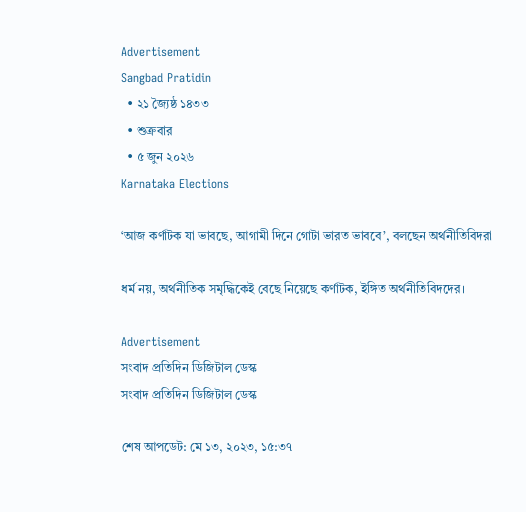Advertisement
Sangbad Pratidin
  • ২১ জ্যৈষ্ঠ ১৪৩৩
  • শুক্রবার
  • ৫ জুন ২০২৬
Karnataka Elections

‘আজ কর্ণাটক যা ভাবছে, আগামী দিনে গোটা ভারত ভাববে’, বলছেন অর্থনীতিবিদরা

ধর্ম নয়, অর্থনীতিক সমৃদ্ধিকেই বেছে নিয়েছে কর্ণাটক, ইঙ্গিত অর্থনীতিবিদদের।

Advertisement
সংবাদ প্রতিদিন ডিজিটাল ডেস্ক
সংবাদ প্রতিদিন ডিজিটাল ডেস্ক

শেষ আপডেট: মে ১৩, ২০২৩, ১৫:৩৭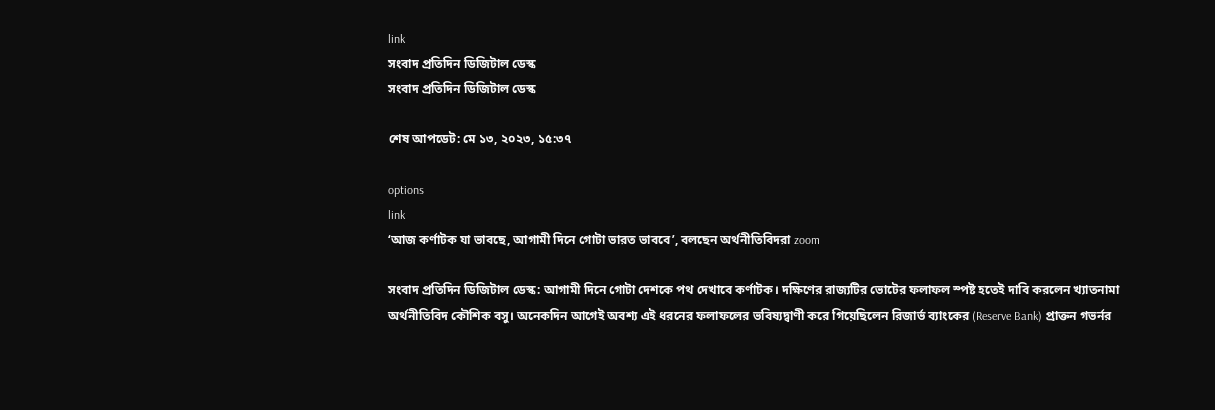link
সংবাদ প্রতিদিন ডিজিটাল ডেস্ক
সংবাদ প্রতিদিন ডিজিটাল ডেস্ক

শেষ আপডেট: মে ১৩, ২০২৩, ১৫:৩৭

options
link
‘আজ কর্ণাটক যা ভাবছে, আগামী দিনে গোটা ভারত ভাববে’, বলছেন অর্থনীতিবিদরা zoom

সংবাদ প্রতিদিন ডিজিটাল ডেস্ক: আগামী দিনে গোটা দেশকে পথ দেখাবে কর্ণাটক। দক্ষিণের রাজ্যটির ভোটের ফলাফল স্পষ্ট হতেই দাবি করলেন খ্যাতনামা অর্থনীতিবিদ কৌশিক বসু। অনেকদিন আগেই অবশ্য এই ধরনের ফলাফলের ভবিষ্যদ্বাণী করে গিয়েছিলেন রিজার্ভ ব্যাংকের (Reserve Bank) প্রাক্তন গভর্নর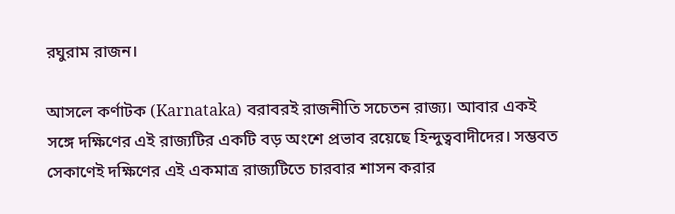রঘুরাম রাজন।

আসলে কর্ণাটক (Karnataka) বরাবরই রাজনীতি সচেতন রাজ্য। আবার একই সঙ্গে দক্ষিণের এই রাজ্যটির একটি বড় অংশে প্রভাব রয়েছে হিন্দুত্ববাদীদের। সম্ভবত সেকাণেই দক্ষিণের এই একমাত্র রাজ্যটিতে চারবার শাসন করার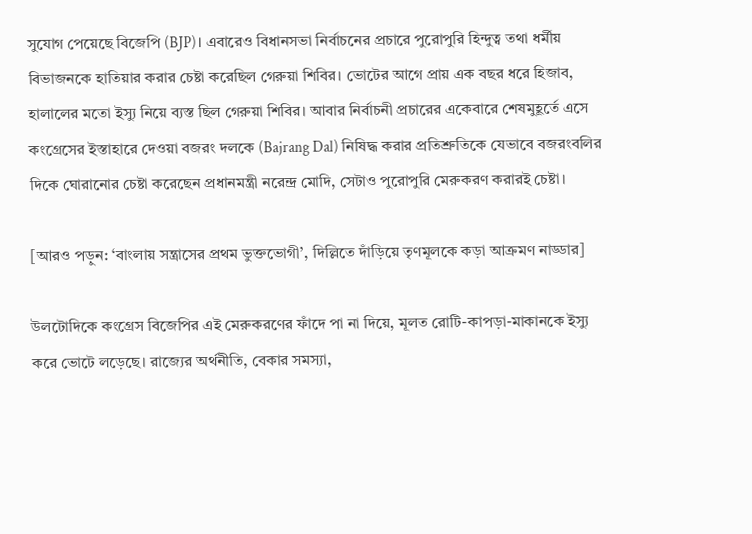সুযোগ পেয়েছে বিজেপি (BJP)। এবারেও বিধানসভা নির্বাচনের প্রচারে পুরোপুরি হিন্দুত্ব তথা ধর্মীয় বিভাজনকে হাতিয়ার করার চেষ্টা করেছিল গেরুয়া শিবির। ভোটের আগে প্রায় এক বছর ধরে হিজাব, হালালের মতো ইস্যু নিয়ে ব্যস্ত ছিল গেরুয়া শিবির। আবার নির্বাচনী প্রচারের একেবারে শেষমুহূর্তে এসে কংগ্রেসের ইস্তাহারে দেওয়া বজরং দলকে (Bajrang Dal) নিষিদ্ধ করার প্রতিশ্রুতিকে যেভাবে বজরংবলির দিকে ঘোরানোর চেষ্টা করেছেন প্রধানমন্ত্রী নরেন্দ্র মোদি, সেটাও পুরোপুরি মেরুকরণ করারই চেষ্টা।

[আরও পড়ুন: ‘বাংলায় সন্ত্রাসের প্রথম ভুক্তভোগী’, দিল্লিতে দাঁড়িয়ে তৃণমূলকে কড়া আক্রমণ নাড্ডার]

উলটোদিকে কংগ্রেস বিজেপির এই মেরুকরণের ফাঁদে পা না দিয়ে, মূলত রোটি-কাপড়া-মাকানকে ইস্যু করে ভোটে লড়েছে। রাজ্যের অর্থনীতি, বেকার সমস্যা,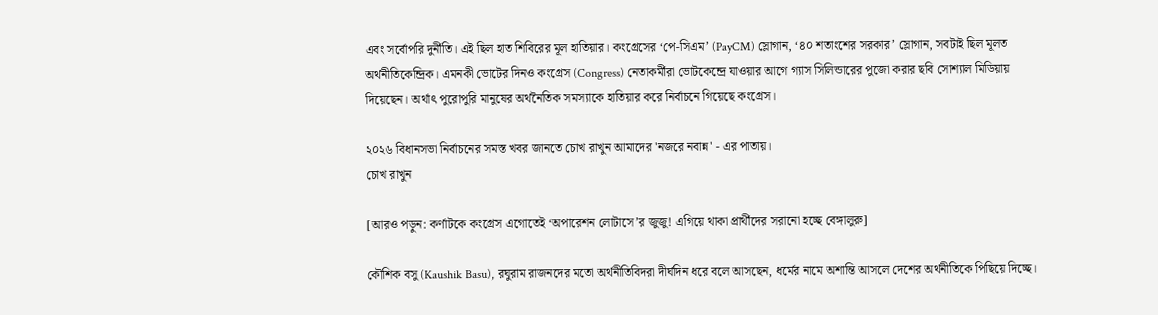এবং সর্বোপরি দুর্নীতি। এই ছিল হাত শিবিরের মূল হাতিয়ার। কংগ্রেসের ‘পে-সিএম’ (PayCM) স্লোগান, ‘৪০ শতাংশের সরকার’ স্লোগান, সবটাই ছিল মূলত অর্থনীতিকেন্দ্রিক। এমনকী ভোটের দিনও কংগ্রেস (Congress) নেতাকর্মীরা ভোটকেন্দ্রে যাওয়ার আগে গ্যাস সিলিন্ডারের পুজো করার ছবি সোশ্যাল মিডিয়ায় দিয়েছেন। অর্থাৎ পুরোপুরি মানুষের অর্থনৈতিক সমস্যাকে হাতিয়ার করে নির্বাচনে গিয়েছে কংগ্রেস।

২০২৬ বিধানসভা নির্বাচনের সমস্ত খবর জানতে চোখ রাখুন আমাদের 'নজরে নবান্ন' - এর পাতায়।
চোখ রাখুন

[আরও পড়ুন: কর্ণাটকে কংগ্রেস এগোতেই ‘অপারেশন লোটাসে’র জুজু! এগিয়ে থাকা প্রার্থীদের সরানো হচ্ছে বেঙ্গালুরু]

কৌশিক বসু (Kaushik Basu), রঘুরাম রাজনদের মতো অর্থনীতিবিদরা দীর্ঘদিন ধরে বলে আসছেন, ধর্মের নামে অশান্তি আসলে দেশের অর্থনীতিকে পিছিয়ে দিচ্ছে।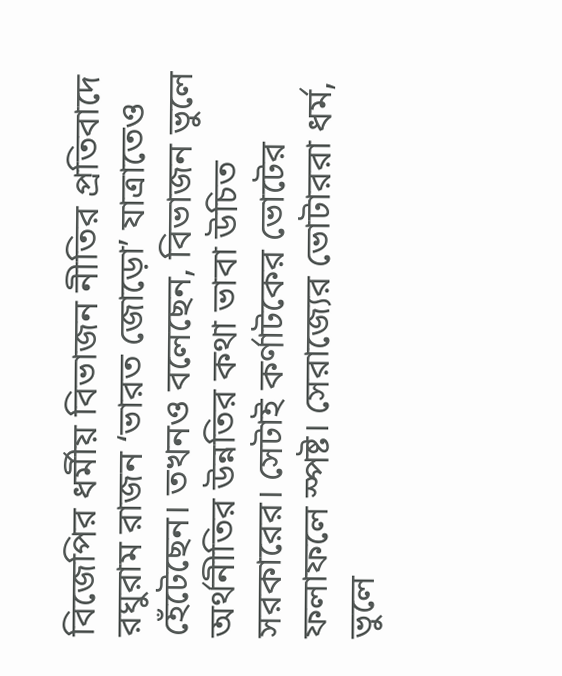বিজেপির ধর্মীয় বিভাজন নীতির প্রতিবাদে রঘুরাম রাজন ‘ভারত জোড়ো’ যাত্রাতেও হেঁটেছেন। তখনও বলেছেন, বিভাজন ভুলে অর্থনীতির উন্নতির কথা ভাবা উচিত সরকারের। সেটাই কর্ণাটকের ভোটের ফলাফলে স্পষ্ট। সেরাজ্যের ভোটাররা ধর্ম, ভুলে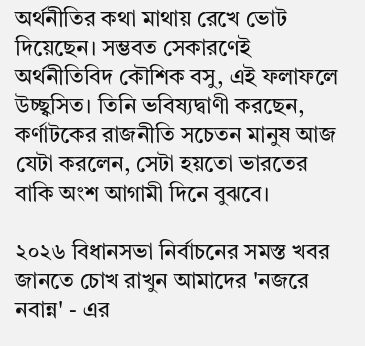অর্থনীতির কথা মাথায় রেখে ভোট দিয়েছেন। সম্ভবত সেকারণেই অর্থনীতিবিদ কৌশিক বসু, এই ফলাফলে উচ্ছ্বসিত। তিনি ভবিষ্যদ্বাণী করছেন, কর্ণাটকের রাজনীতি সচেতন মানুষ আজ যেটা করলেন, সেটা হয়তো ভারতের বাকি অংশ আগামী দিনে বুঝবে।

২০২৬ বিধানসভা নির্বাচনের সমস্ত খবর জানতে চোখ রাখুন আমাদের 'নজরে নবান্ন' - এর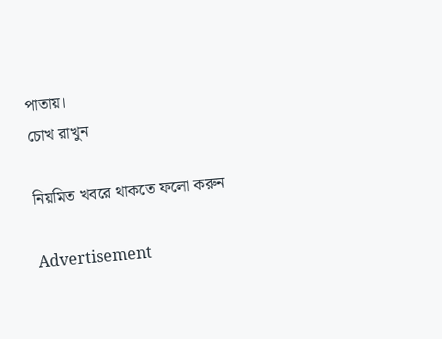পাতায়।
চোখ রাখুন

নিয়মিত খবরে থাকতে ফলো করুন

Advertisement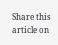Share this article on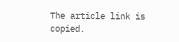The article link is copied.